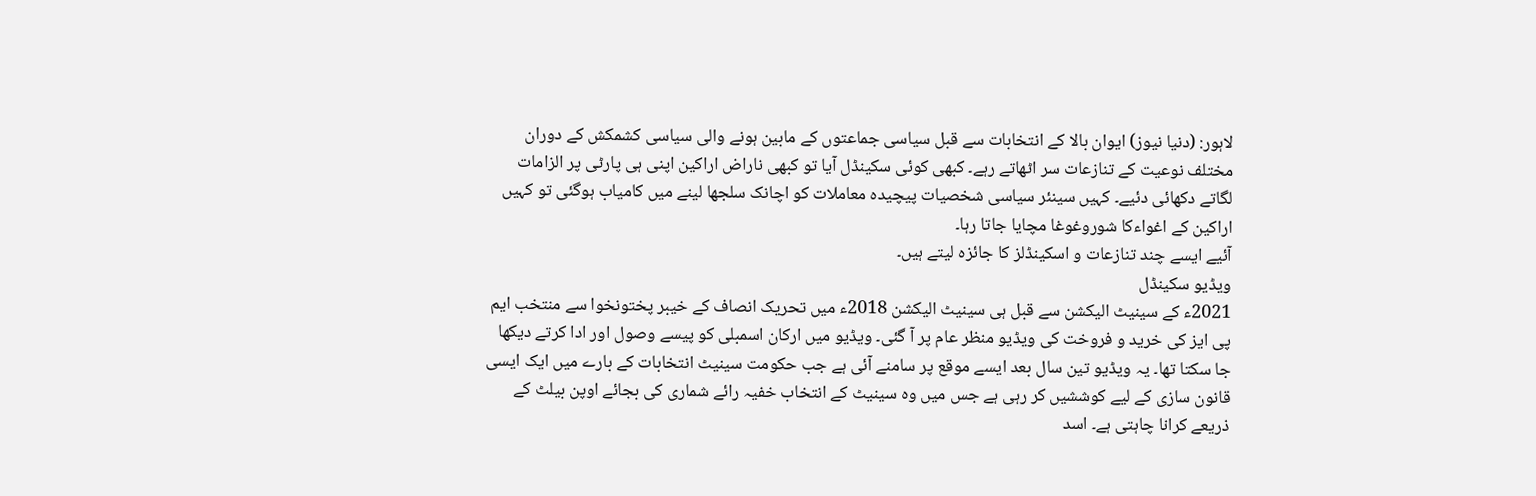لاہور: (دنیا نیوز) ایوان بالا کے انتخابات سے قبل سیاسی جماعتوں کے مابین ہونے والی سیاسی کشمکش کے دوران مختلف نوعیت کے تنازعات سر اٹھاتے رہے۔ کبھی کوئی سکینڈل آیا تو کبھی ناراض اراکین اپنی ہی پارٹی پر الزامات لگاتے دکھائی دئیے۔ کہیں سینئر سیاسی شخصیات پیچیدہ معاملات کو اچانک سلجھا لینے میں کامیاب ہوگئی تو کہیں اراکین کے اغواءکا شوروغوغا مچایا جاتا رہا۔
آئیے ایسے چند تنازعات و اسکینڈلز کا جائزہ لیتے ہیں۔
ویڈیو سکینڈل
2021ء کے سینیٹ الیکشن سے قبل ہی سینیٹ الیکشن 2018ء میں تحریک انصاف کے خیبر پختونخوا سے منتخب ایم پی ایز کی خرید و فروخت کی ویڈیو منظر عام پر آ گئی۔ ویڈیو میں ارکان اسمبلی کو پیسے وصول اور ادا کرتے دیکھا جا سکتا تھا۔ یہ ویڈیو تین سال بعد ایسے موقع پر سامنے آئی ہے جب حکومت سینیٹ انتخابات کے بارے میں ایک ایسی قانون سازی کے لیے کوششیں کر رہی ہے جس میں وہ سینیٹ کے انتخاب خفیہ رائے شماری کی بجائے اوپن بیلٹ کے ذریعے کرانا چاہتی ہے۔ اسد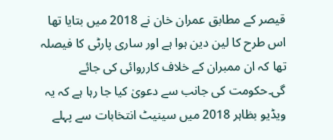قیصر کے مطابق عمران خان نے 2018 میں بتایا تھا اس طرح کا لین دین ہوا ہے اور ساری پارٹی کا فیصلہ تھا کہ ان ممبران کے خلاف کارروائی کی جائے گی۔حکومت کی جانب سے دعویٰ کیا جا رہا ہے کہ یہ ویڈیو بظاہر 2018 میں سینیٹ انتخابات سے پہلے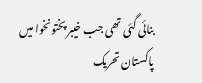بنائی گئی تھی جب خیبر پختونخوا میں پاکستان تحریک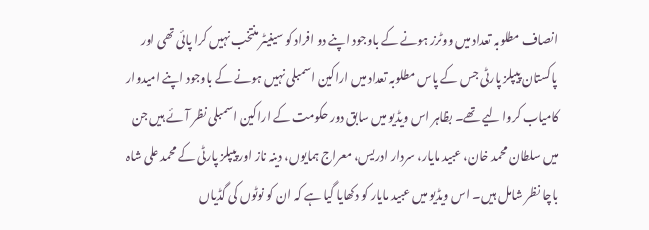انصاف مطلوبہ تعداد میں ووٹرز ہونے کے باوجود اپنے دو افراد کو سینیٹر منتخب نہیں کرا پائی تھی اور پاکستان پیپلز پارٹی جس کے پاس مطلوبہ تعداد میں اراکین اسمبلی نہیں ہونے کے باوجود اپنے امیدوار کامیاب کروا لیے تھے۔ بظاہر اس ویڈیو میں سابق دور حکومت کے اراکین اسمبلی نظر آئے ہیں جن میں سلطان محمد خان، عبید مایار، سردار ادریس، معراج ہمایوں، دینہ ناز اور پیپلز پارٹی کے محمد علی شاہ باچا نظر شامل ہیں۔ اس ویڈیو میں عبید مایار کو دکھایا گیا ہے کہ ان کو نوٹوں کی گڈیاں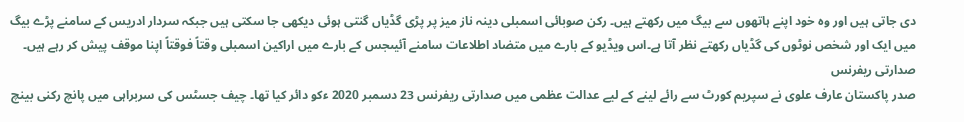دی جاتی ہیں اور وہ خود اپنے ہاتھوں سے بیگ میں رکھتے ہیں۔ رکن صوبائی اسمبلی دینہ ناز میز پر پڑی گڈیاں گنتی ہوئی دیکھی جا سکتی ہیں جبکہ سردار ادریس کے سامنے پڑے بیگ میں ایک اور شخص نوٹوں کی گڈیاں رکھتے نظر آتا ہے۔اس ویڈیو کے بارے میں متضاد اطلاعات سامنے آئیںجس کے بارے میں اراکین اسمبلی وقتاً فوقتاً اپنا موقف پیش کر رہے ہیں۔
صدارتی ریفرنس
صدر پاکستان عارف علوی نے سپریم کورٹ سے رائے لینے کے لیے عدالت عظمی میں صدارتی ریفرنس 23 دسمبر 2020 ءکو دائر کیا تھا۔ چیف جسٹس کی سربراہی میں پانچ رکنی بینچ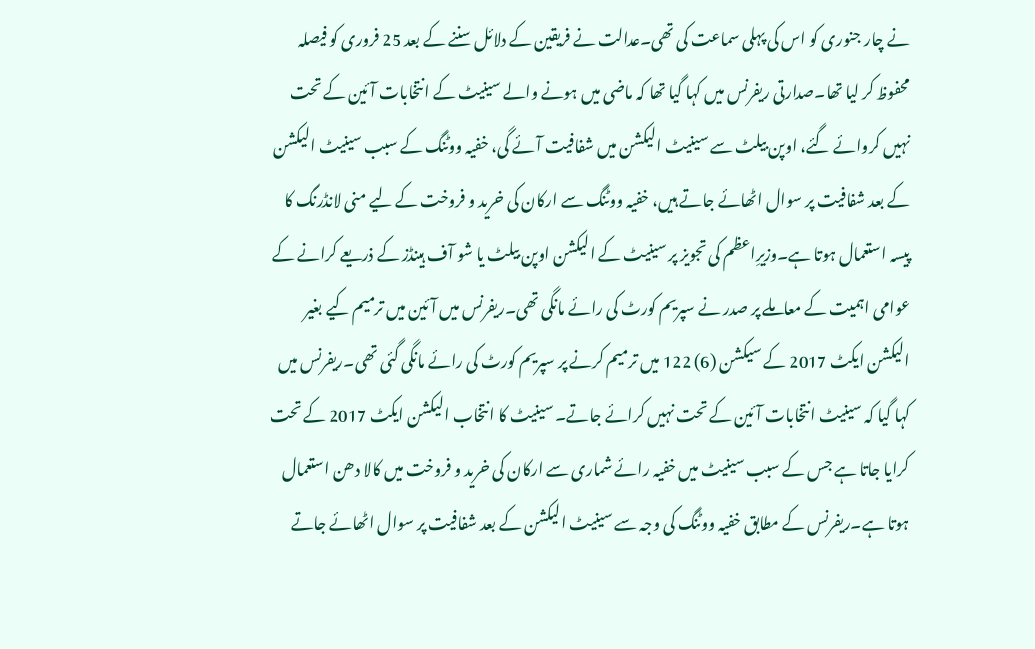نے چار جنوری کو اس کی پہلی سماعت کی تھی۔عدالت نے فریقین کے دلائل سننے کے بعد 25 فروری کو فیصلہ محفوظ کر لیا تھا۔صدارتی ریفرنس میں کہا گیا تھا کہ ماضی میں ہونے والے سینیٹ کے انتخابات آئین کے تحت نہیں کروائے گئے، اوپن بیلٹ سے سینیٹ الیکشن میں شفافیت آئے گی، خفیہ ووٹنگ کے سبب سینیٹ الیکشن کے بعد شفافیت پر سوال اٹھائے جاتے ہیں، خفیہ ووٹنگ سے ارکان کی خرید و فروخت کے لیے منی لانڈرنگ کا پیسہ استعمال ہوتا ہے۔وزیرِاعظم کی تجویز پر سینیٹ کے الیکشن اوپن بیلٹ یا شو آف ہینڈز کے ذریعے کرانے کے عوامی اہمیت کے معاملے پر صدر نے سپریم کورٹ کی رائے مانگی تھی۔ریفرنس میں آئین میں ترمیم کیے بغیر الیکشن ایکٹ 2017 کے سیکشن (6) 122 میں ترمیم کرنے پر سپریم کورٹ کی رائے مانگی گئی تھی۔ریفرنس میں کہا گیا کہ سینیٹ انتخابات آئین کے تحت نہیں کرائے جاتے۔ سینیٹ کا انتخاب الیکشن ایکٹ 2017 کے تحت کرایا جاتا ہے جس کے سبب سینیٹ میں خفیہ رائے شماری سے ارکان کی خرید و فروخت میں کالا دھن استعمال ہوتا ہے۔ریفرنس کے مطابق خفیہ ووٹنگ کی وجہ سے سینیٹ الیکشن کے بعد شفافیت پر سوال اٹھائے جاتے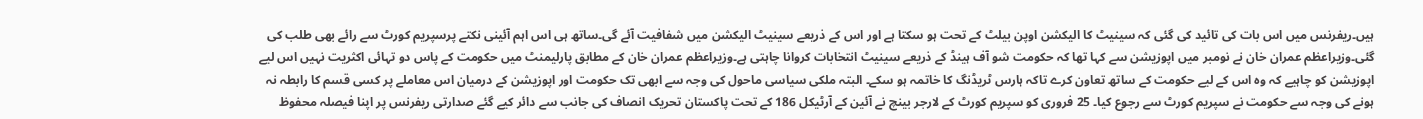ہیں۔ریفرنس میں اس بات کی تائید کی گئی کہ سینیٹ کا الیکشن اوپن بیلٹ کے تحت ہو سکتا ہے اور اس کے ذریعے سینیٹ الیکشن میں شفافیت آئے گی۔ساتھ ہی اس اہم آئینی نکتے پرسپریم کورٹ سے رائے بھی طلب کی گئی۔وزیراعظم عمران خان نے نومبر میں اپوزیشن سے کہا تھا کہ حکومت شو آف ہینڈ کے ذریعے سینیٹ انتخابات کروانا چاہتی ہے۔وزیراعظم عمران خان کے مطابق پارلیمنٹ میں حکومت کے پاس دو تہائی اکثریت نہیں اس لیے اپوزیشن کو چاہیے کہ وہ اس کے لیے حکومت کے ساتھ تعاون کرے تاکہ ہارس ٹریڈنگ کا خاتمہ ہو سکے۔ البتہ ملکی سیاسی ماحول کی وجہ سے ابھی تک حکومت اور اپوزیشن کے درمیان اس معاملے پر کسی قسم کا رابطہ نہ ہونے کی وجہ سے حکومت نے سپریم کورٹ سے رجوع کیا۔ 25 فروری کو سپریم کورٹ کے لارجر بینچ نے آئین کے آرٹیکل 186 کے تحت پاکستان تحریک انصاف کی جانب سے دائر کیے گئے صدارتی ریفرنس پر اپنا فیصلہ محفوظ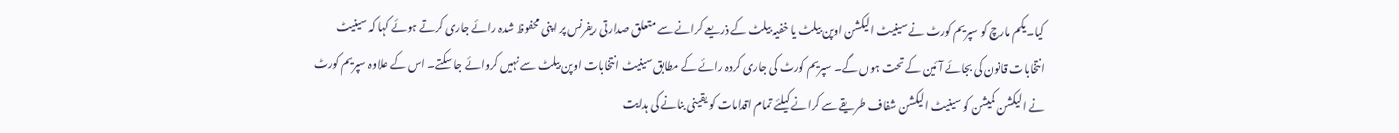کیا۔یکم مارچ کو سپریم کورٹ نے سینیٹ الیکشن اوپن بیلٹ یا خفیہ بیلٹ کے ذریعے کرانے سے متعلق صدارتی ریفرنس پر اپنی محفوظ شدہ رائے جاری کرتے ہوئے کہا کہ سینیٹ انتخابات قانون کی بجائے آئین کے تحت ہوں گے۔ سپریم کورٹ کی جاری کردہ رائے کے مطابق سینیٹ انتخابات اوپن بیلٹ سے نہیں کروائے جا سکتے۔ اس کے علاوہ سپریم کورٹ نے الیکشن کمیشن کو سینیٹ الیکشن شفاف طریقے سے کرانے کیلئے تمام اقدامات کو یقینی بنانے کی ہدایت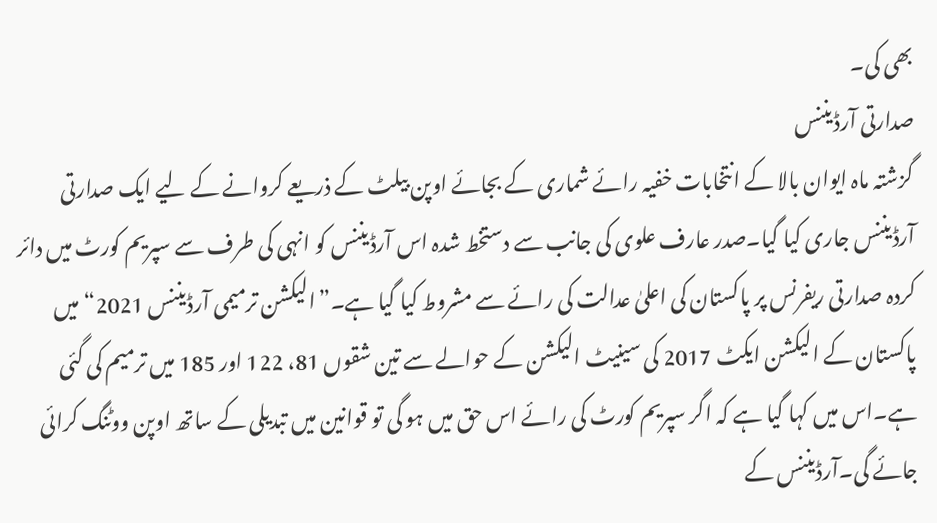بھی کی۔
صدارتی آرڈیننس
گزشتہ ماہ ایوان بالا کے انتخابات خفیہ رائے شماری کے بجائے اوپن بیلٹ کے ذریعے کروانے کے لیے ایک صدارتی آرڈیننس جاری کیا گیا۔صدر عارف علوی کی جانب سے دستخط شدہ اس آرڈیننس کو انہی کی طرف سے سپریم کورٹ میں دائر کردہ صدارتی ریفرنس پر پاکستان کی اعلیٰ عدالت کی رائے سے مشروط کیا گیا ہے۔”الیکشن ترمیمی آرڈیننس 2021“ میں پاکستان کے الیکشن ایکٹ 2017 کی سینیٹ الیکشن کے حوالے سے تین شقوں 81، 122 اور 185 میں ترمیم کی گئی ہے۔اس میں کہا گیا ہے کہ اگر سپریم کورٹ کی رائے اس حق میں ہو گی تو قوانین میں تبدیلی کے ساتھ اوپن ووٹنگ کرائی جائے گی۔آرڈیننس کے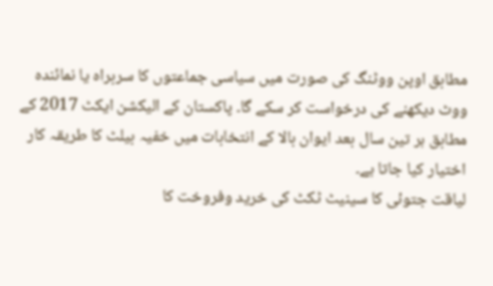مطابق اوپن ووٹنگ کی صورت میں سیاسی جماعتوں کا سربراہ یا نمائندہ ووٹ دیکھنے کی درخواست کر سکے گا۔ پاکستان کے الیکشن ایکٹ 2017 کے مطابق ہر تین سال بعد ایوان بالا کے انتخابات میں خفیہ بیلٹ کا طریقہ کار اختیار کیا جاتا ہے۔
لیاقت جتوئی کا سینیٹ ٹکٹ کی خرید وفروخت کا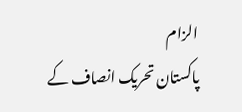الزام
پاکستان تحریک انصاف کے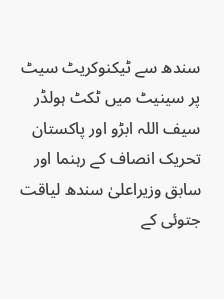سندھ سے ٹیکنوکریٹ سیٹ پر سینیٹ میں ٹکٹ ہولڈر سیف اللہ ابڑو اور پاکستان تحریک انصاف کے رہنما اور سابق وزیراعلیٰ سندھ لیاقت جتوئی کے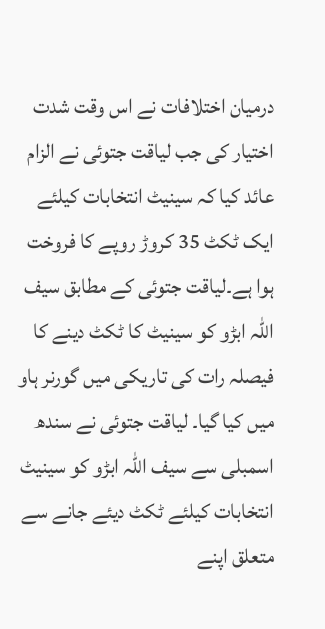درمیان اختلافات نے اس وقت شدت اختیار کی جب لیاقت جتوئی نے الزام عائد کیا کہ سینیٹ انتخابات کیلئے ایک ٹکٹ 35 کروڑ روپے کا فروخت ہوا ہے۔لیاقت جتوئی کے مطابق سیف اللہ ابڑو کو سینیٹ کا ٹکٹ دینے کا فیصلہ رات کی تاریکی میں گورنر ہاو میں کیا گیا۔ لیاقت جتوئی نے سندھ اسمبلی سے سیف اللہ ابڑو کو سینیٹ انتخابات کیلئے ٹکٹ دیئے جانے سے متعلق اپنے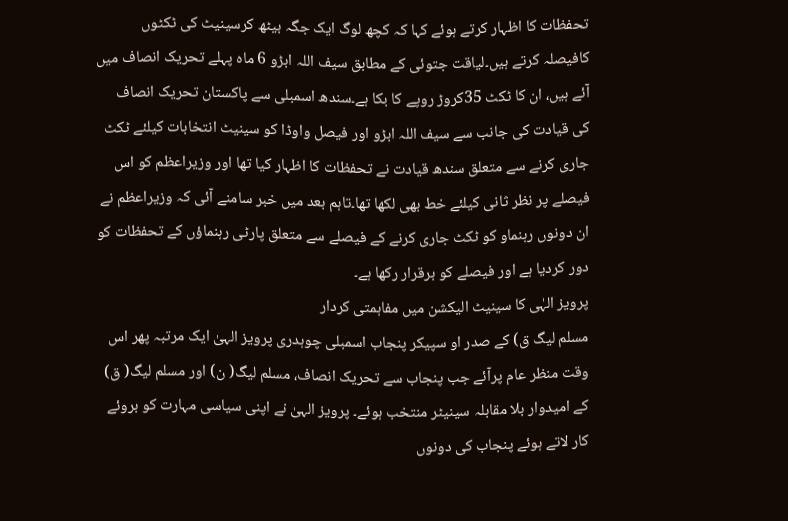تحفظات کا اظہار کرتے ہوئے کہا کہ کچھ لوگ ایک جگہ بیٹھ کرسینیٹ کی ٹکٹوں کافیصلہ کرتے ہیں۔لیاقت جتوئی کے مطابق سیف اللہ ابڑو 6 ماہ پہلے تحریک انصاف میں آئے ہیں، ان کا ٹکٹ 35کروڑ روپے کا بکا ہے۔سندھ اسمبلی سے پاکستان تحریک انصاف کی قیادت کی جانب سے سیف اللہ ابڑو اور فیصل واوڈا کو سینیٹ انتخابات کیلئے ٹکٹ جاری کرنے سے متعلق سندھ قیادت نے تحفظات کا اظہار کیا تھا اور وزیراعظم کو اس فیصلے پر نظر ثانی کیلئے خط بھی لکھا تھا۔تاہم بعد میں خبر سامنے آئی کہ وزیراعظم نے ان دونوں رہنماو کو ٹکٹ جاری کرنے کے فیصلے سے متعلق پارٹی رہنماؤں کے تحفظات کو دور کردیا ہے اور فیصلے کو برقرار رکھا ہے۔
پرویز الہٰی کا سینیٹ الیکشن میں مفاہمتی کردار
مسلم لیگ ق) کے صدر او سپیکر پنجاب اسمبلی چوہدری پرویز الہیٰ ایک مرتبہ پھر اس وقت منظر عام پرآئے جب پنجاب سے تحریک انصاف، مسلم لیگ( ن) اور مسلم لیگ( ق) کے امیدوار بلا مقابلہ سینیٹر منتخب ہوئے۔ پرویز الہیٰ نے اپنی سیاسی مہارت کو بروئے کار لاتے ہوئے پنجاب کی دونوں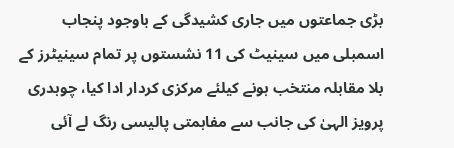بڑی جماعتوں میں جاری کشیدگی کے باوجود پنجاب اسمبلی میں سینیٹ کی 11 نشستوں پر تمام سینیٹرز کے بلا مقابلہ منتخب ہونے کیلئے مرکزی کردار ادا کیا، چوہدری پرویز الہیٰ کی جانب سے مفاہمتی پالیسی رنگ لے آئی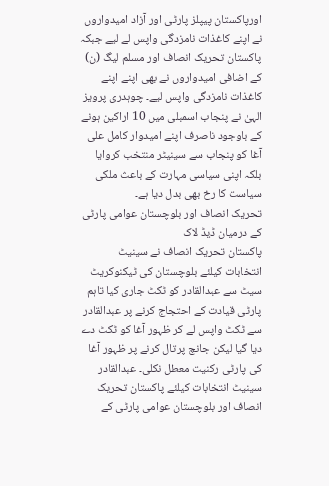اورپاکستان پیپلز پارٹی اور آزاد امیدواروں نے اپنے کاغذات نامزدگی واپس لے لیے جبکہ پاکستان تحریک انصاف اور مسلم لیگ (ن) کے اضافی امیدواروں نے بھی اپنے اپنے کاغذات نامزدگی واپس لیے۔ چوہدری پرویز الہیٰ نے پنجاب اسمبلی میں 10 اراکین ہونے کے باوجود ناصرف اپنے امیدوار کامل علی آغا کو پنجاب سے سینیٹر منتخب کروایا بلکہ اپنی سیاسی مہارت کے باعث ملکی سیاست کا رخ بھی بدل دیا ہے۔
تحریک انصاف اور بلوچستان عوامی پارٹی کے درمیان ڈیڈ لاک
پاکستان تحریک انصاف نے سینیٹ انتخابات کیلئے بلوچستان کی ٹیکنوکریٹ سیٹ سے عبدالقادر کو ٹکٹ جاری کیا تاہم پارٹی قیادت کے احتجاج کرنے پر عبدالقادر سے ٹکٹ واپس لے کر ظہور آغا کو ٹکٹ دے دیا گیا لیکن جانچ پرتال کرنے پر ظہور آغا کی پارٹی رکنیت معطل نکلی۔ عبدالقادر سینیٹ انتخابات کیلئے پاکستان تحریک انصاف اور بلوچستان عوامی پارٹی کے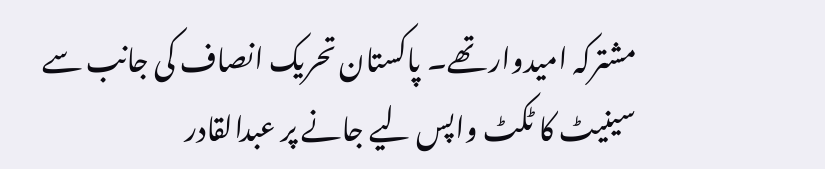مشترکہ امیدوار تھے۔ پاکستان تحریک انصاف کی جانب سے سینیٹ کا ٹکٹ واپس لیے جانے پر عبدالقادر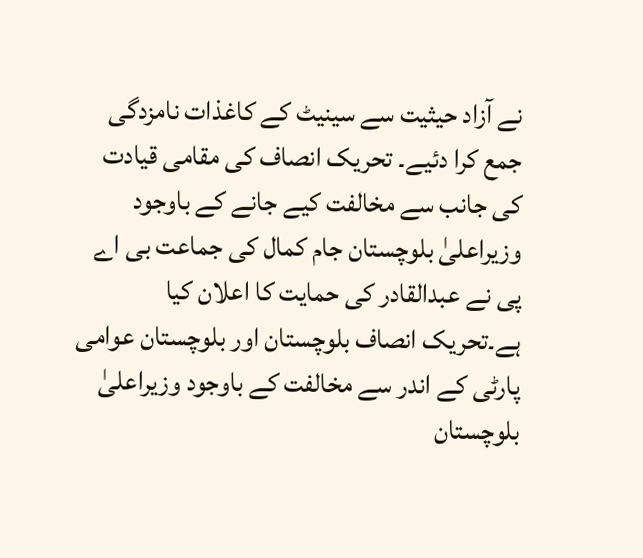نے آزاد حیثیت سے سینیٹ کے کاغذات نامزدگی جمع کرا دئیے۔ تحریک انصاف کی مقامی قیادت کی جانب سے مخالفت کیے جانے کے باوجود وزیراعلیٰ بلوچستان جام کمال کی جماعت بی اے پی نے عبدالقادر کی حمایت کا اعلان کیا ہے۔تحریک انصاف بلوچستان اور بلوچستان عوامی پارٹی کے اندر سے مخالفت کے باوجود وزیراعلیٰ بلوچستان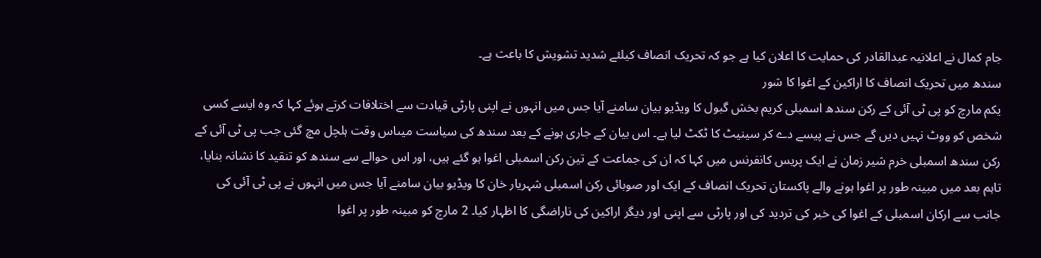جام کمال نے اعلانیہ عبدالقادر کی حمایت کا اعلان کیا ہے جو کہ تحریک انصاف کیلئے شدید تشویش کا باعث ہے۔
سندھ میں تحریک انصاف کا اراکین کے اغوا کا شور
یکم مارچ کو پی ٹی آئی کے رکن سندھ اسمبلی کریم بخش گبول کا ویڈیو بیان سامنے آیا جس میں انہوں نے اپنی پارٹی قیادت سے اختلافات کرتے ہوئے کہا کہ وہ ایسے کسی شخص کو ووٹ نہیں دیں گے جس نے پیسے دے کر سینیٹ کا ٹکٹ لیا ہے۔ اس بیان کے جاری ہونے کے بعد سندھ کی سیاست میںاس وقت ہلچل مچ گئی جب پی ٹی آئی کے رکن سندھ اسمبلی خرم شیر زمان نے ایک پریس کانفرنس میں کہا کہ ان کی جماعت کے تین رکن اسمبلی اغوا ہو گئے ہیں، اور اس حوالے سے سندھ کو تنقید کا نشانہ بنایا، تاہم بعد میں مبینہ طور پر اغوا ہونے والے پاکستان تحریک انصاف کے ایک اور صوبائی رکن اسمبلی شہریار خان کا ویڈیو بیان سامنے آیا جس میں انہوں نے پی ٹی آئی کی جانب سے ارکان اسمبلی کے اغوا کی خبر کی تردید کی اور پارٹی سے اپنی اور دیگر اراکین کی ناراضگی کا اظہار کیا۔ 2 مارچ کو مبینہ طور پر اغوا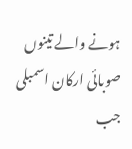ہونے والے تینوں صوبائی ارکان اسمبلی جب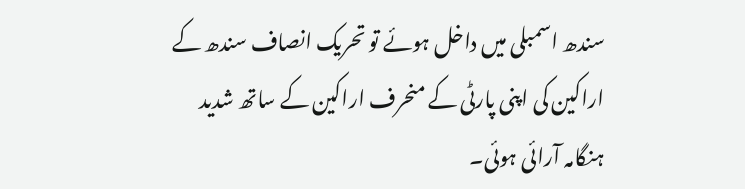سندھ اسمبلی میں داخل ہوئے تو تحریک انصاف سندھ کے اراکین کی اپنی پارٹی کے منحرف اراکین کے ساتھ شدید ہنگامہ آرائی ہوئی۔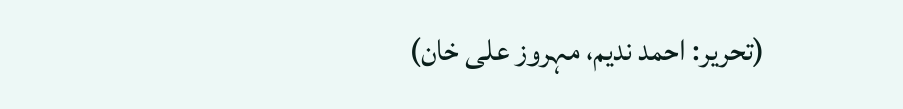(تحریر: احمد ندیم، مہروز علی خان)